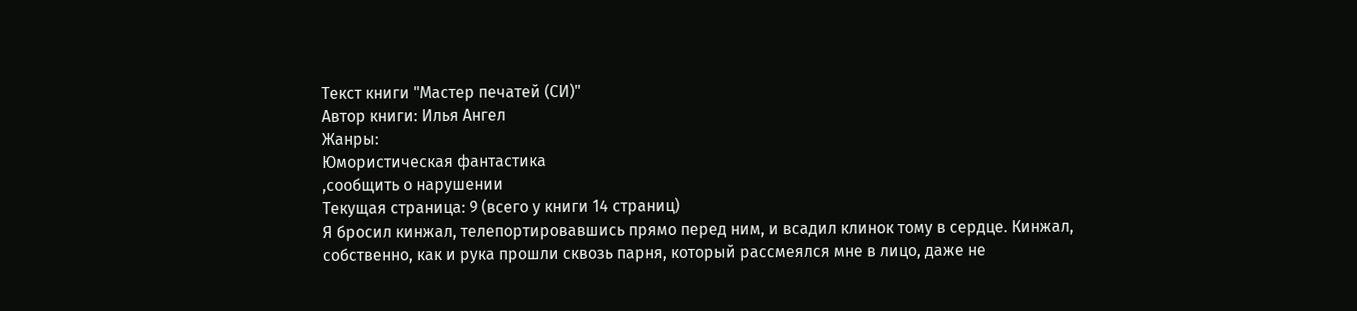Текст книги "Мастер печатей (СИ)"
Автор книги: Илья Ангел
Жанры:
Юмористическая фантастика
,сообщить о нарушении
Текущая страница: 9 (всего у книги 14 страниц)
Я бросил кинжал, телепортировавшись прямо перед ним, и всадил клинок тому в сердце. Кинжал, собственно, как и рука прошли сквозь парня, который рассмеялся мне в лицо, даже не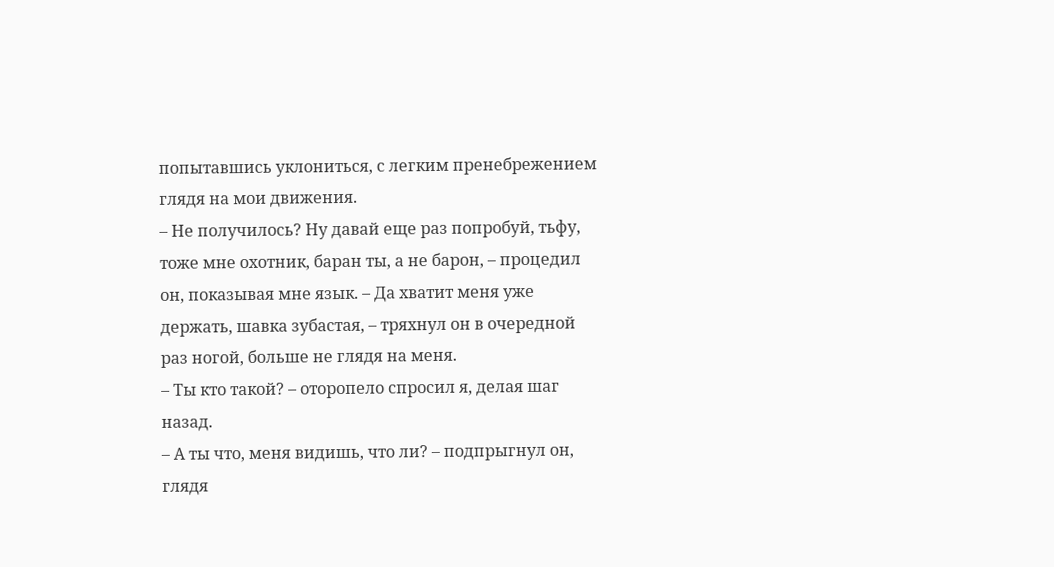попытавшись уклониться, с легким пренебрежением глядя на мои движения.
– Не получилось? Ну давай еще раз попробуй, тьфу, тоже мне охотник, баран ты, а не барон, – процедил он, показывая мне язык. – Да хватит меня уже держать, шавка зубастая, – тряхнул он в очередной раз ногой, больше не глядя на меня.
– Ты кто такой? – оторопело спросил я, делая шаг назад.
– А ты что, меня видишь, что ли? – подпрыгнул он, глядя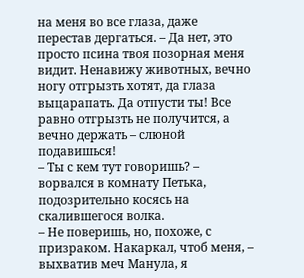на меня во все глаза, даже перестав дергаться. – Да нет, это просто псина твоя позорная меня видит. Ненавижу животных, вечно ногу отгрызть хотят, да глаза выцарапать. Да отпусти ты! Все равно отгрызть не получится, а вечно держать – слюной подавишься!
– Ты с кем тут говоришь? – ворвался в комнату Петька, подозрительно косясь на скалившегося волка.
– Не поверишь, но, похоже, с призраком. Накаркал, чтоб меня, – выхватив меч Манула, я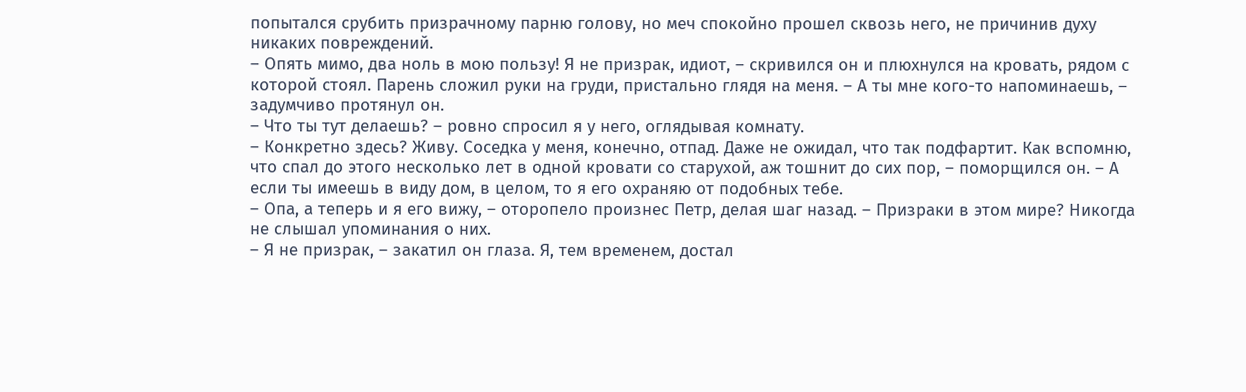попытался срубить призрачному парню голову, но меч спокойно прошел сквозь него, не причинив духу никаких повреждений.
– Опять мимо, два ноль в мою пользу! Я не призрак, идиот, – скривился он и плюхнулся на кровать, рядом с которой стоял. Парень сложил руки на груди, пристально глядя на меня. – А ты мне кого-то напоминаешь, – задумчиво протянул он.
– Что ты тут делаешь? – ровно спросил я у него, оглядывая комнату.
– Конкретно здесь? Живу. Соседка у меня, конечно, отпад. Даже не ожидал, что так подфартит. Как вспомню, что спал до этого несколько лет в одной кровати со старухой, аж тошнит до сих пор, – поморщился он. – А если ты имеешь в виду дом, в целом, то я его охраняю от подобных тебе.
– Опа, а теперь и я его вижу, – оторопело произнес Петр, делая шаг назад. – Призраки в этом мире? Никогда не слышал упоминания о них.
– Я не призрак, – закатил он глаза. Я, тем временем, достал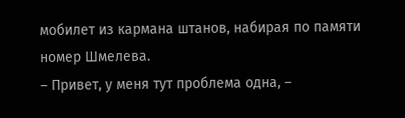мобилет из кармана штанов, набирая по памяти номер Шмелева.
– Привет, у меня тут проблема одна, –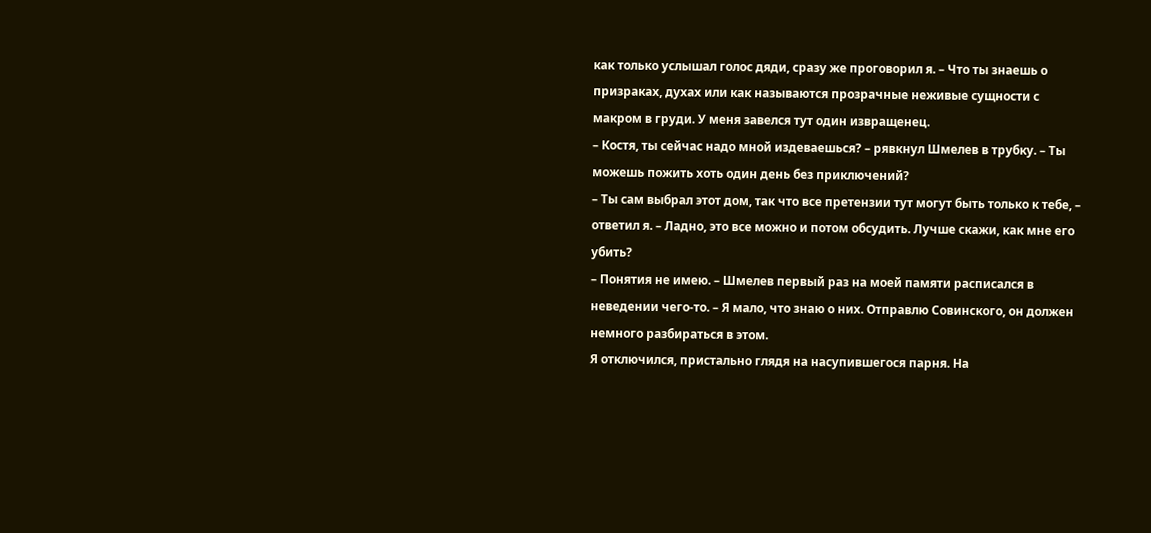как только услышал голос дяди, сразу же проговорил я. – Что ты знаешь о призраках, духах или как называются прозрачные неживые сущности с макром в груди. У меня завелся тут один извращенец.
– Костя, ты сейчас надо мной издеваешься? – рявкнул Шмелев в трубку. – Ты можешь пожить хоть один день без приключений?
– Ты сам выбрал этот дом, так что все претензии тут могут быть только к тебе, – ответил я. – Ладно, это все можно и потом обсудить. Лучше скажи, как мне его убить?
– Понятия не имею. – Шмелев первый раз на моей памяти расписался в неведении чего-то. – Я мало, что знаю о них. Отправлю Совинского, он должен немного разбираться в этом.
Я отключился, пристально глядя на насупившегося парня. На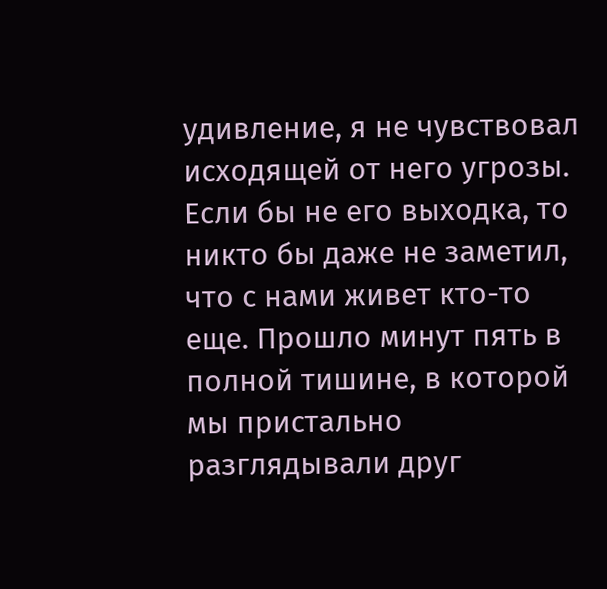удивление, я не чувствовал исходящей от него угрозы. Если бы не его выходка, то никто бы даже не заметил, что с нами живет кто-то еще. Прошло минут пять в полной тишине, в которой мы пристально разглядывали друг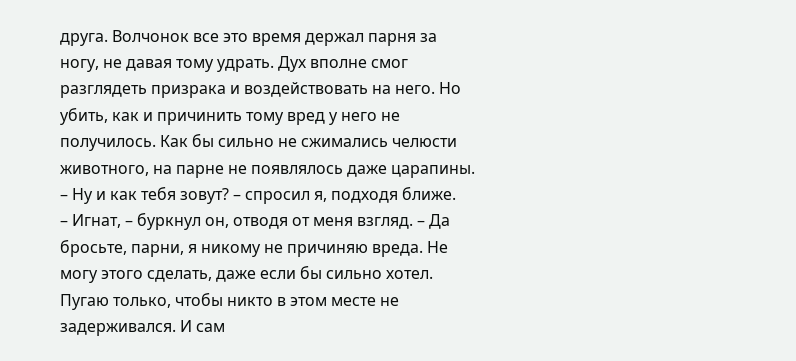друга. Волчонок все это время держал парня за ногу, не давая тому удрать. Дух вполне смог разглядеть призрака и воздействовать на него. Но убить, как и причинить тому вред у него не получилось. Как бы сильно не сжимались челюсти животного, на парне не появлялось даже царапины.
– Ну и как тебя зовут? – спросил я, подходя ближе.
– Игнат, – буркнул он, отводя от меня взгляд. – Да бросьте, парни, я никому не причиняю вреда. Не могу этого сделать, даже если бы сильно хотел. Пугаю только, чтобы никто в этом месте не задерживался. И сам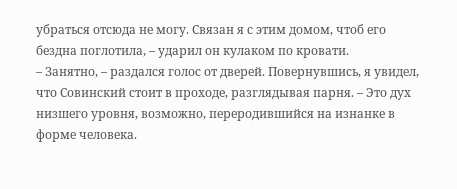убраться отсюда не могу. Связан я с этим домом, чтоб его бездна поглотила, – ударил он кулаком по кровати.
– Занятно, – раздался голос от дверей. Повернувшись, я увидел, что Совинский стоит в проходе, разглядывая парня. – Это дух низшего уровня, возможно, переродившийся на изнанке в форме человека.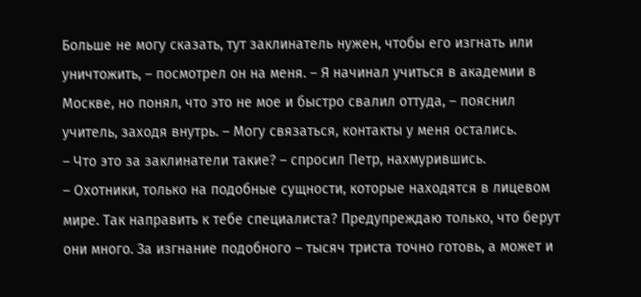Больше не могу сказать, тут заклинатель нужен, чтобы его изгнать или уничтожить, – посмотрел он на меня. – Я начинал учиться в академии в Москве, но понял, что это не мое и быстро свалил оттуда, – пояснил учитель, заходя внутрь. – Могу связаться, контакты у меня остались.
– Что это за заклинатели такие? – спросил Петр, нахмурившись.
– Охотники, только на подобные сущности, которые находятся в лицевом мире. Так направить к тебе специалиста? Предупреждаю только, что берут они много. За изгнание подобного – тысяч триста точно готовь, а может и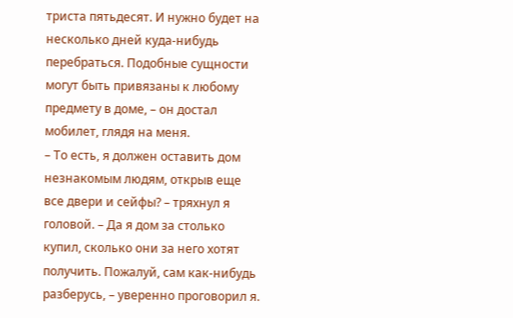триста пятьдесят. И нужно будет на несколько дней куда-нибудь перебраться. Подобные сущности могут быть привязаны к любому предмету в доме, – он достал мобилет, глядя на меня.
– То есть, я должен оставить дом незнакомым людям, открыв еще все двери и сейфы? – тряхнул я головой. – Да я дом за столько купил, сколько они за него хотят получить. Пожалуй, сам как-нибудь разберусь, – уверенно проговорил я.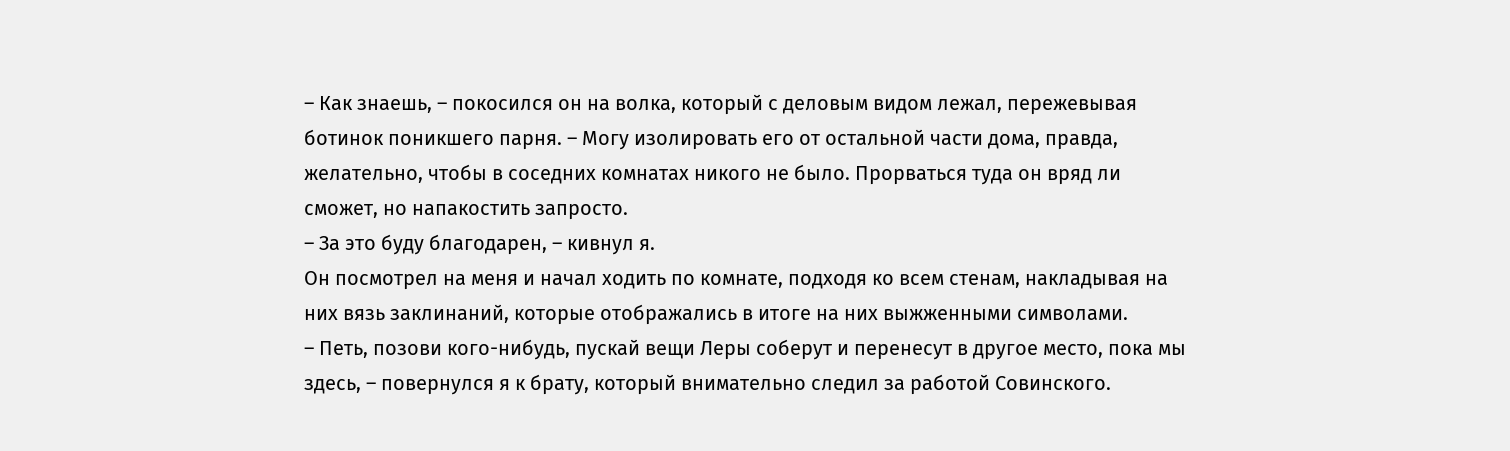– Как знаешь, – покосился он на волка, который с деловым видом лежал, пережевывая ботинок поникшего парня. – Могу изолировать его от остальной части дома, правда, желательно, чтобы в соседних комнатах никого не было. Прорваться туда он вряд ли сможет, но напакостить запросто.
– За это буду благодарен, – кивнул я.
Он посмотрел на меня и начал ходить по комнате, подходя ко всем стенам, накладывая на них вязь заклинаний, которые отображались в итоге на них выжженными символами.
– Петь, позови кого-нибудь, пускай вещи Леры соберут и перенесут в другое место, пока мы здесь, – повернулся я к брату, который внимательно следил за работой Совинского.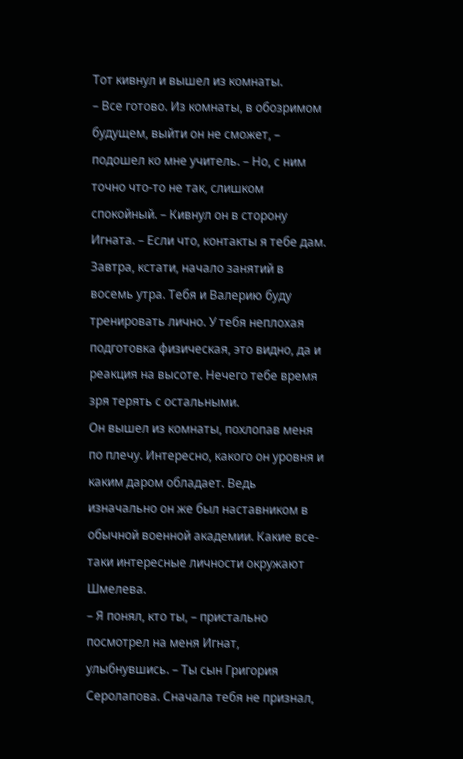Тот кивнул и вышел из комнаты.
– Все готово. Из комнаты, в обозримом будущем, выйти он не сможет, – подошел ко мне учитель. – Но, с ним точно что-то не так, слишком спокойный. – Кивнул он в сторону Игната. – Если что, контакты я тебе дам. Завтра, кстати, начало занятий в восемь утра. Тебя и Валерию буду тренировать лично. У тебя неплохая подготовка физическая, это видно, да и реакция на высоте. Нечего тебе время зря терять с остальными.
Он вышел из комнаты, похлопав меня по плечу. Интересно, какого он уровня и каким даром обладает. Ведь изначально он же был наставником в обычной военной академии. Какие все-таки интересные личности окружают Шмелева.
– Я понял, кто ты, – пристально посмотрел на меня Игнат, улыбнувшись. – Ты сын Григория Серолапова. Сначала тебя не признал,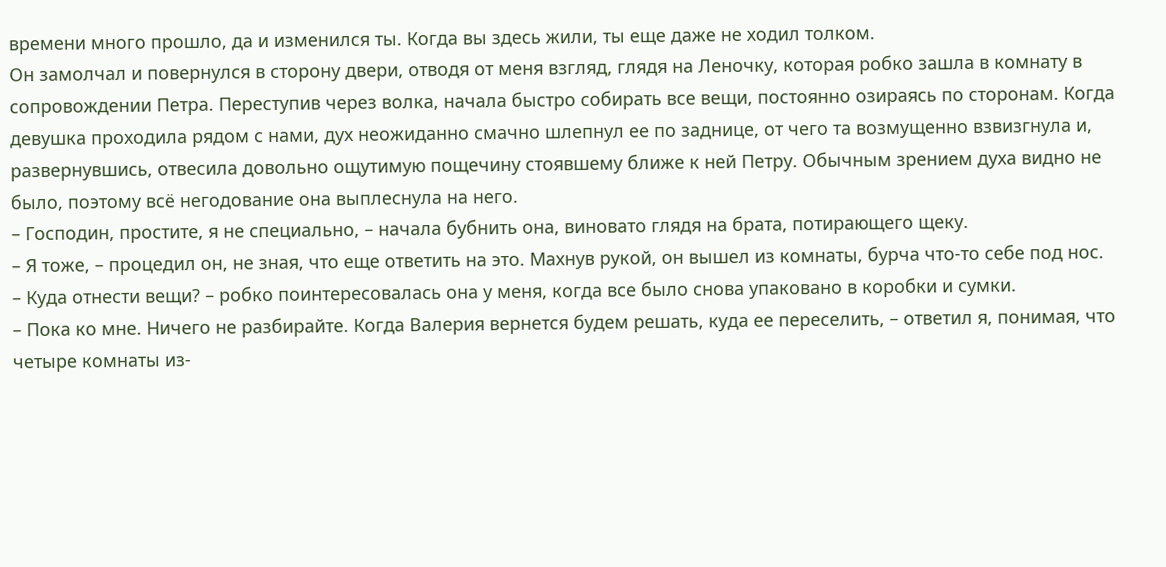времени много прошло, да и изменился ты. Когда вы здесь жили, ты еще даже не ходил толком.
Он замолчал и повернулся в сторону двери, отводя от меня взгляд, глядя на Леночку, которая робко зашла в комнату в сопровождении Петра. Переступив через волка, начала быстро собирать все вещи, постоянно озираясь по сторонам. Когда девушка проходила рядом с нами, дух неожиданно смачно шлепнул ее по заднице, от чего та возмущенно взвизгнула и, развернувшись, отвесила довольно ощутимую пощечину стоявшему ближе к ней Петру. Обычным зрением духа видно не было, поэтому всё негодование она выплеснула на него.
– Господин, простите, я не специально, – начала бубнить она, виновато глядя на брата, потирающего щеку.
– Я тоже, – процедил он, не зная, что еще ответить на это. Махнув рукой, он вышел из комнаты, бурча что-то себе под нос.
– Куда отнести вещи? – робко поинтересовалась она у меня, когда все было снова упаковано в коробки и сумки.
– Пока ко мне. Ничего не разбирайте. Когда Валерия вернется будем решать, куда ее переселить, – ответил я, понимая, что четыре комнаты из-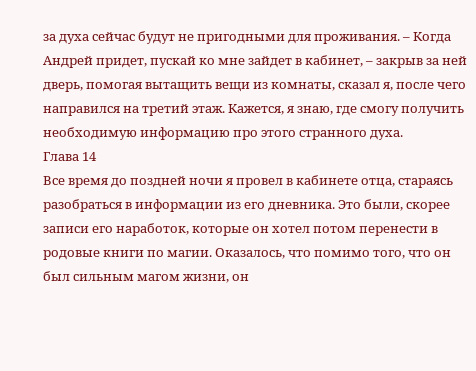за духа сейчас будут не пригодными для проживания. – Когда Андрей придет, пускай ко мне зайдет в кабинет, – закрыв за ней дверь, помогая вытащить вещи из комнаты, сказал я, после чего направился на третий этаж. Кажется, я знаю, где смогу получить необходимую информацию про этого странного духа.
Глава 14
Все время до поздней ночи я провел в кабинете отца, стараясь разобраться в информации из его дневника. Это были, скорее записи его наработок, которые он хотел потом перенести в родовые книги по магии. Оказалось, что помимо того, что он был сильным магом жизни, он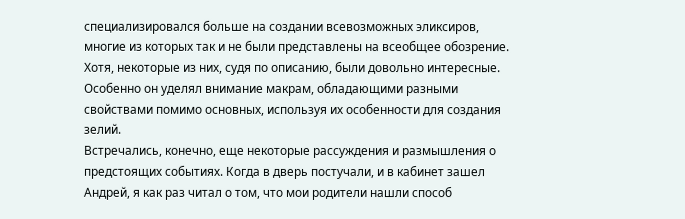специализировался больше на создании всевозможных эликсиров, многие из которых так и не были представлены на всеобщее обозрение. Хотя, некоторые из них, судя по описанию, были довольно интересные. Особенно он уделял внимание макрам, обладающими разными свойствами помимо основных, используя их особенности для создания зелий.
Встречались, конечно, еще некоторые рассуждения и размышления о предстоящих событиях. Когда в дверь постучали, и в кабинет зашел Андрей, я как раз читал о том, что мои родители нашли способ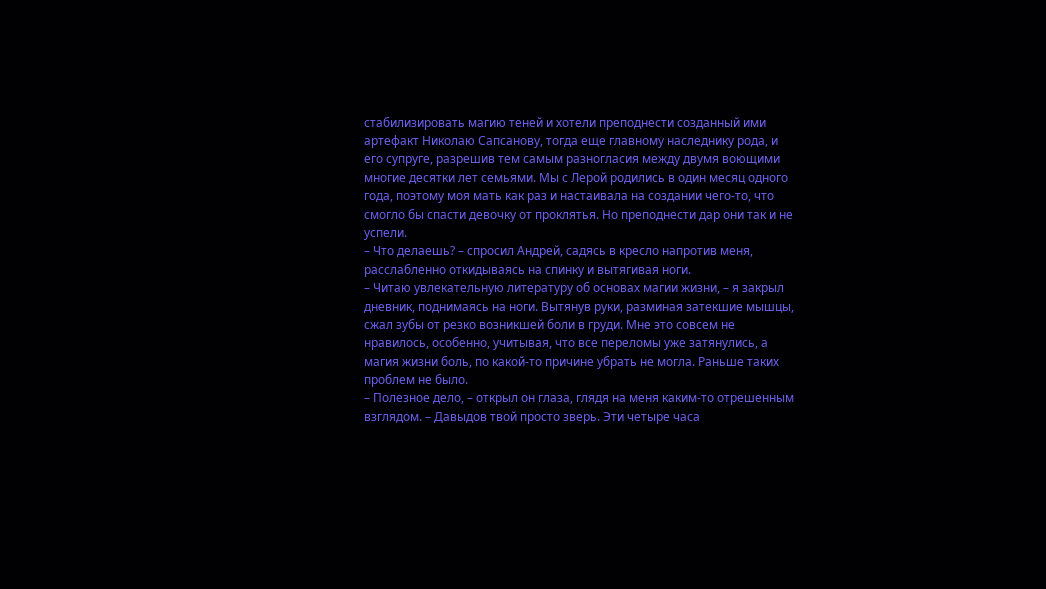стабилизировать магию теней и хотели преподнести созданный ими артефакт Николаю Сапсанову, тогда еще главному наследнику рода, и его супруге, разрешив тем самым разногласия между двумя воющими многие десятки лет семьями. Мы с Лерой родились в один месяц одного года, поэтому моя мать как раз и настаивала на создании чего-то, что смогло бы спасти девочку от проклятья. Но преподнести дар они так и не успели.
– Что делаешь? – спросил Андрей, садясь в кресло напротив меня, расслабленно откидываясь на спинку и вытягивая ноги.
– Читаю увлекательную литературу об основах магии жизни, – я закрыл дневник, поднимаясь на ноги. Вытянув руки, разминая затекшие мышцы, сжал зубы от резко возникшей боли в груди. Мне это совсем не нравилось, особенно, учитывая, что все переломы уже затянулись, а магия жизни боль, по какой-то причине убрать не могла. Раньше таких проблем не было.
– Полезное дело, – открыл он глаза, глядя на меня каким-то отрешенным взглядом. – Давыдов твой просто зверь. Эти четыре часа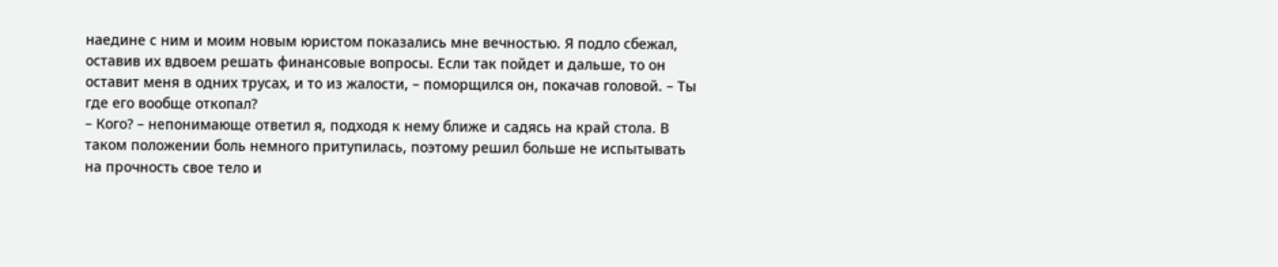наедине с ним и моим новым юристом показались мне вечностью. Я подло сбежал, оставив их вдвоем решать финансовые вопросы. Если так пойдет и дальше, то он оставит меня в одних трусах, и то из жалости, – поморщился он, покачав головой. – Ты где его вообще откопал?
– Кого? – непонимающе ответил я, подходя к нему ближе и садясь на край стола. В таком положении боль немного притупилась, поэтому решил больше не испытывать на прочность свое тело и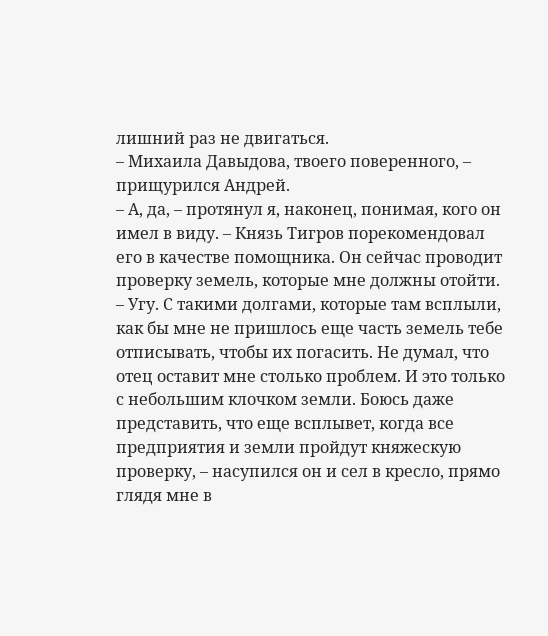лишний раз не двигаться.
– Михаила Давыдова, твоего поверенного, – прищурился Андрей.
– А, да, – протянул я, наконец, понимая, кого он имел в виду. – Князь Тигров порекомендовал его в качестве помощника. Он сейчас проводит проверку земель, которые мне должны отойти.
– Угу. С такими долгами, которые там всплыли, как бы мне не пришлось еще часть земель тебе отписывать, чтобы их погасить. Не думал, что отец оставит мне столько проблем. И это только с небольшим клочком земли. Боюсь даже представить, что еще всплывет, когда все предприятия и земли пройдут княжескую проверку, – насупился он и сел в кресло, прямо глядя мне в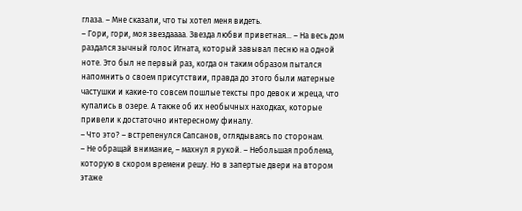глаза. – Мне сказали, что ты хотел меня видеть.
– Гори, гори, моя звездаааа. Звезда любви приветная… – На весь дом раздался зычный голос Игната, который завывал песню на одной ноте. Это был не первый раз, когда он таким образом пытался напомнить о своем присутствии, правда до этого были матерные частушки и какие-то совсем пошлые тексты про девок и жреца, что купались в озере. А также об их необычных находках, которые привели к достаточно интересному финалу.
– Что это? – встрепенулся Сапсанов, оглядываясь по сторонам.
– Не обращай внимание, – махнул я рукой. – Небольшая проблема, которую в скором времени решу. Но в запертые двери на втором этаже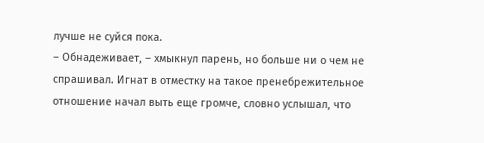лучше не суйся пока.
– Обнадеживает, – хмыкнул парень, но больше ни о чем не спрашивал. Игнат в отместку на такое пренебрежительное отношение начал выть еще громче, словно услышал, что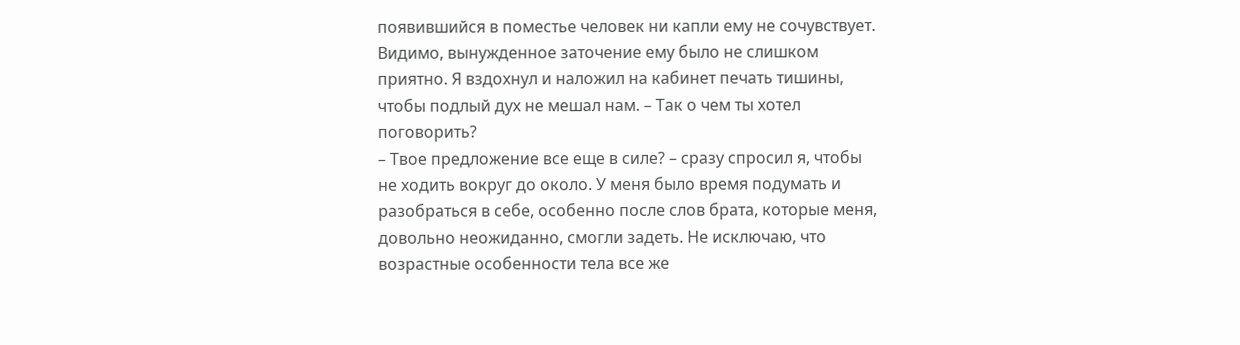появившийся в поместье человек ни капли ему не сочувствует. Видимо, вынужденное заточение ему было не слишком приятно. Я вздохнул и наложил на кабинет печать тишины, чтобы подлый дух не мешал нам. – Так о чем ты хотел поговорить?
– Твое предложение все еще в силе? – сразу спросил я, чтобы не ходить вокруг до около. У меня было время подумать и разобраться в себе, особенно после слов брата, которые меня, довольно неожиданно, смогли задеть. Не исключаю, что возрастные особенности тела все же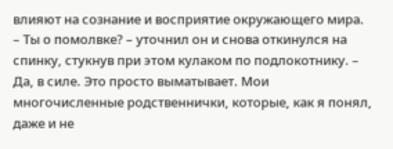влияют на сознание и восприятие окружающего мира.
– Ты о помолвке? – уточнил он и снова откинулся на спинку, стукнув при этом кулаком по подлокотнику. – Да, в силе. Это просто выматывает. Мои многочисленные родственнички, которые, как я понял, даже и не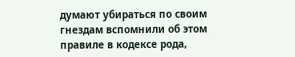думают убираться по своим гнездам вспомнили об этом правиле в кодексе рода,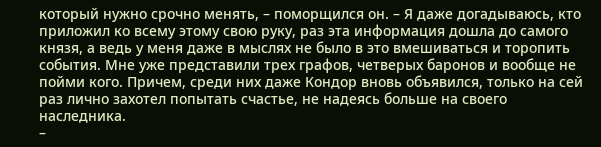который нужно срочно менять, – поморщился он. – Я даже догадываюсь, кто приложил ко всему этому свою руку, раз эта информация дошла до самого князя, а ведь у меня даже в мыслях не было в это вмешиваться и торопить события. Мне уже представили трех графов, четверых баронов и вообще не пойми кого. Причем, среди них даже Кондор вновь объявился, только на сей раз лично захотел попытать счастье, не надеясь больше на своего наследника.
–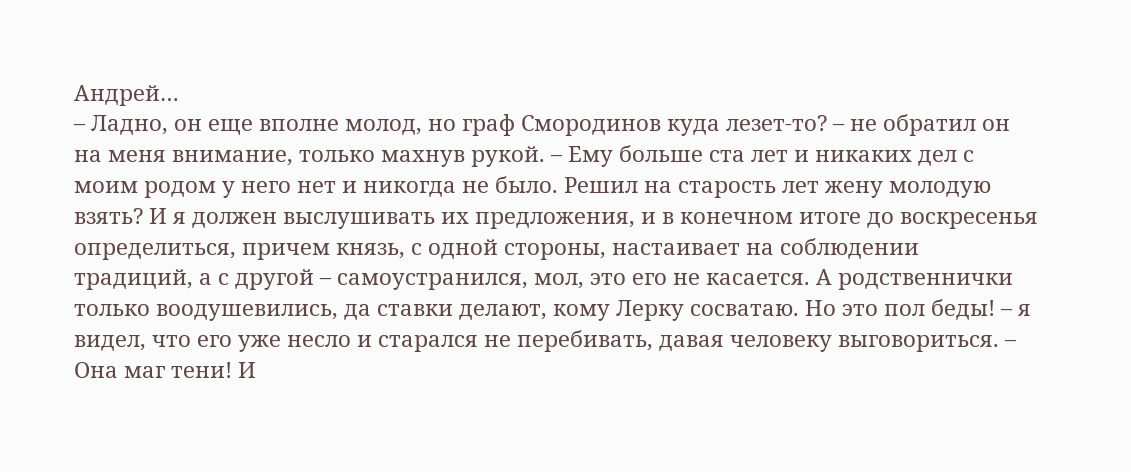Андрей…
– Ладно, он еще вполне молод, но граф Смородинов куда лезет-то? – не обратил он на меня внимание, только махнув рукой. – Ему больше ста лет и никаких дел с моим родом у него нет и никогда не было. Решил на старость лет жену молодую взять? И я должен выслушивать их предложения, и в конечном итоге до воскресенья определиться, причем князь, с одной стороны, настаивает на соблюдении традиций, а с другой – самоустранился, мол, это его не касается. А родственнички только воодушевились, да ставки делают, кому Лерку сосватаю. Но это пол беды! – я видел, что его уже несло и старался не перебивать, давая человеку выговориться. – Она маг тени! И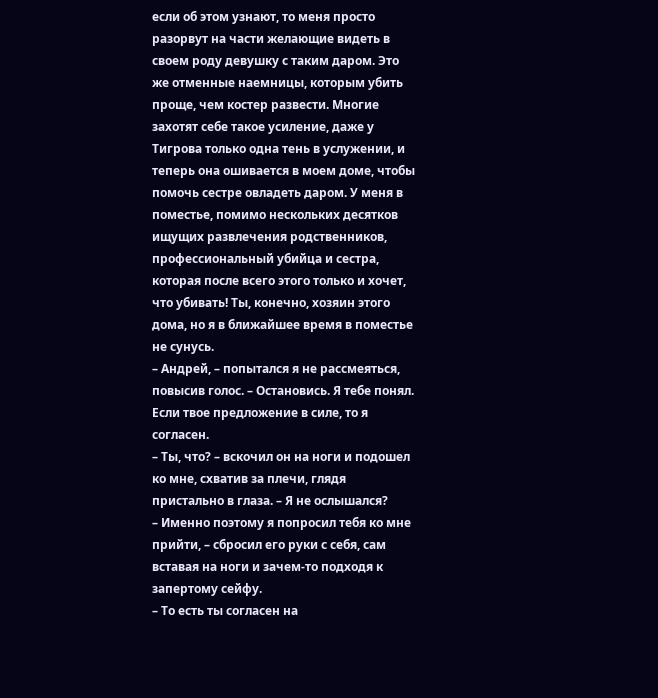если об этом узнают, то меня просто разорвут на части желающие видеть в своем роду девушку с таким даром. Это же отменные наемницы, которым убить проще, чем костер развести. Многие захотят себе такое усиление, даже у Тигрова только одна тень в услужении, и теперь она ошивается в моем доме, чтобы помочь сестре овладеть даром. У меня в поместье, помимо нескольких десятков ищущих развлечения родственников, профессиональный убийца и сестра, которая после всего этого только и хочет, что убивать! Ты, конечно, хозяин этого дома, но я в ближайшее время в поместье не сунусь.
– Андрей, – попытался я не рассмеяться, повысив голос. – Остановись. Я тебе понял. Если твое предложение в силе, то я согласен.
– Ты, что? – вскочил он на ноги и подошел ко мне, схватив за плечи, глядя пристально в глаза. – Я не ослышался?
– Именно поэтому я попросил тебя ко мне прийти, – сбросил его руки с себя, сам вставая на ноги и зачем-то подходя к запертому сейфу.
– То есть ты согласен на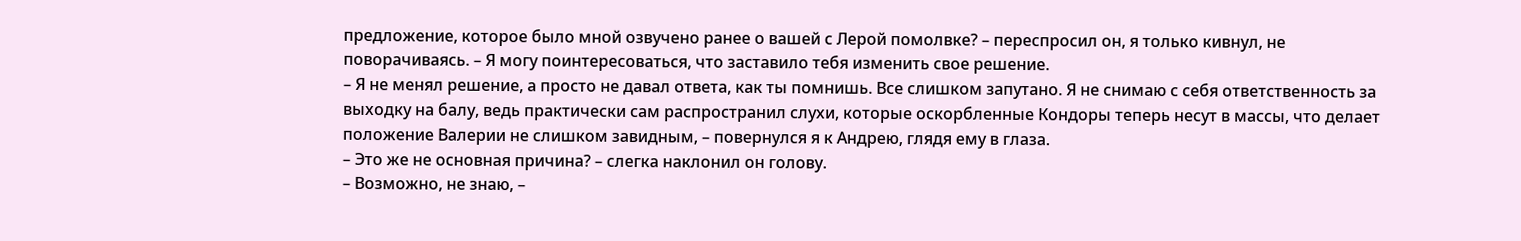предложение, которое было мной озвучено ранее о вашей с Лерой помолвке? – переспросил он, я только кивнул, не поворачиваясь. – Я могу поинтересоваться, что заставило тебя изменить свое решение.
– Я не менял решение, а просто не давал ответа, как ты помнишь. Все слишком запутано. Я не снимаю с себя ответственность за выходку на балу, ведь практически сам распространил слухи, которые оскорбленные Кондоры теперь несут в массы, что делает положение Валерии не слишком завидным, – повернулся я к Андрею, глядя ему в глаза.
– Это же не основная причина? – слегка наклонил он голову.
– Возможно, не знаю, –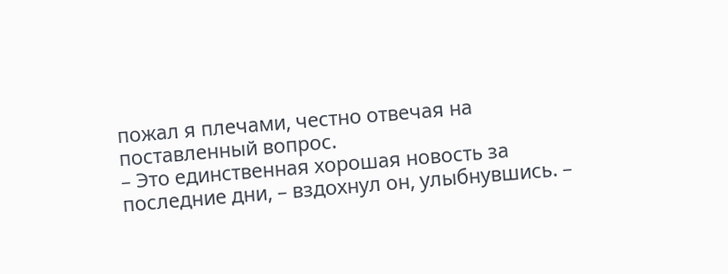пожал я плечами, честно отвечая на поставленный вопрос.
– Это единственная хорошая новость за последние дни, – вздохнул он, улыбнувшись. –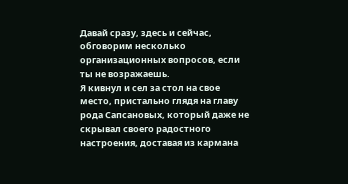Давай сразу, здесь и сейчас, обговорим несколько организационных вопросов, если ты не возражаешь.
Я кивнул и сел за стол на свое место, пристально глядя на главу рода Сапсановых, который даже не скрывал своего радостного настроения, доставая из кармана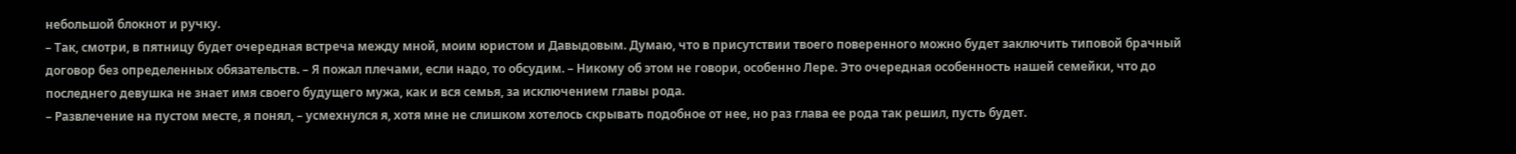небольшой блокнот и ручку.
– Так, смотри, в пятницу будет очередная встреча между мной, моим юристом и Давыдовым. Думаю, что в присутствии твоего поверенного можно будет заключить типовой брачный договор без определенных обязательств. – Я пожал плечами, если надо, то обсудим. – Никому об этом не говори, особенно Лере. Это очередная особенность нашей семейки, что до последнего девушка не знает имя своего будущего мужа, как и вся семья, за исключением главы рода.
– Развлечение на пустом месте, я понял, – усмехнулся я, хотя мне не слишком хотелось скрывать подобное от нее, но раз глава ее рода так решил, пусть будет.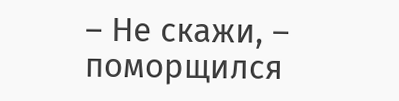– Не скажи, – поморщился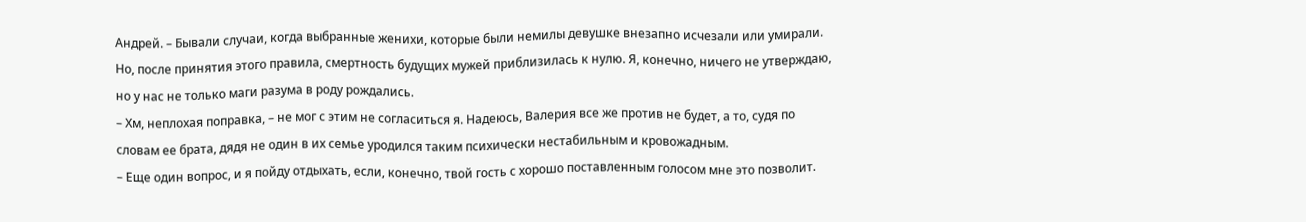Андрей. – Бывали случаи, когда выбранные женихи, которые были немилы девушке внезапно исчезали или умирали. Но, после принятия этого правила, смертность будущих мужей приблизилась к нулю. Я, конечно, ничего не утверждаю, но у нас не только маги разума в роду рождались.
– Хм, неплохая поправка, – не мог с этим не согласиться я. Надеюсь, Валерия все же против не будет, а то, судя по словам ее брата, дядя не один в их семье уродился таким психически нестабильным и кровожадным.
– Еще один вопрос, и я пойду отдыхать, если, конечно, твой гость с хорошо поставленным голосом мне это позволит.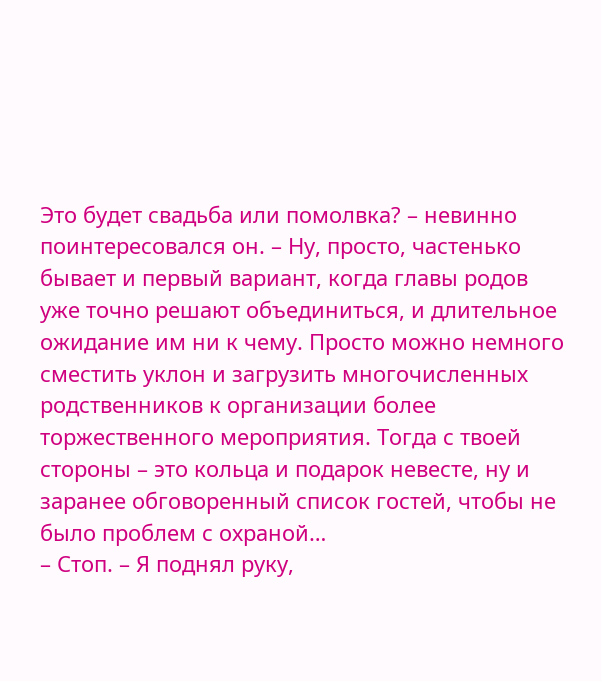Это будет свадьба или помолвка? – невинно поинтересовался он. – Ну, просто, частенько бывает и первый вариант, когда главы родов уже точно решают объединиться, и длительное ожидание им ни к чему. Просто можно немного сместить уклон и загрузить многочисленных родственников к организации более торжественного мероприятия. Тогда с твоей стороны – это кольца и подарок невесте, ну и заранее обговоренный список гостей, чтобы не было проблем с охраной…
– Стоп. – Я поднял руку,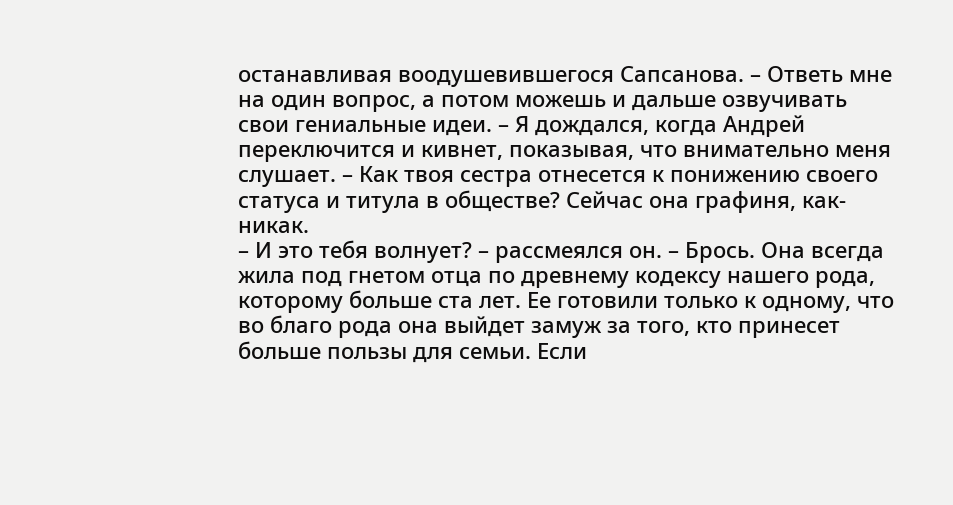останавливая воодушевившегося Сапсанова. – Ответь мне на один вопрос, а потом можешь и дальше озвучивать свои гениальные идеи. – Я дождался, когда Андрей переключится и кивнет, показывая, что внимательно меня слушает. – Как твоя сестра отнесется к понижению своего статуса и титула в обществе? Сейчас она графиня, как-никак.
– И это тебя волнует? – рассмеялся он. – Брось. Она всегда жила под гнетом отца по древнему кодексу нашего рода, которому больше ста лет. Ее готовили только к одному, что во благо рода она выйдет замуж за того, кто принесет больше пользы для семьи. Если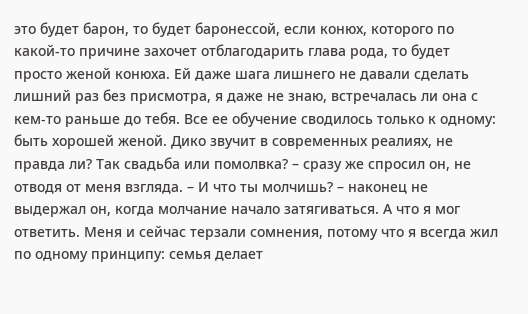это будет барон, то будет баронессой, если конюх, которого по какой-то причине захочет отблагодарить глава рода, то будет просто женой конюха. Ей даже шага лишнего не давали сделать лишний раз без присмотра, я даже не знаю, встречалась ли она с кем-то раньше до тебя. Все ее обучение сводилось только к одному: быть хорошей женой. Дико звучит в современных реалиях, не правда ли? Так свадьба или помолвка? – сразу же спросил он, не отводя от меня взгляда. – И что ты молчишь? – наконец не выдержал он, когда молчание начало затягиваться. А что я мог ответить. Меня и сейчас терзали сомнения, потому что я всегда жил по одному принципу: семья делает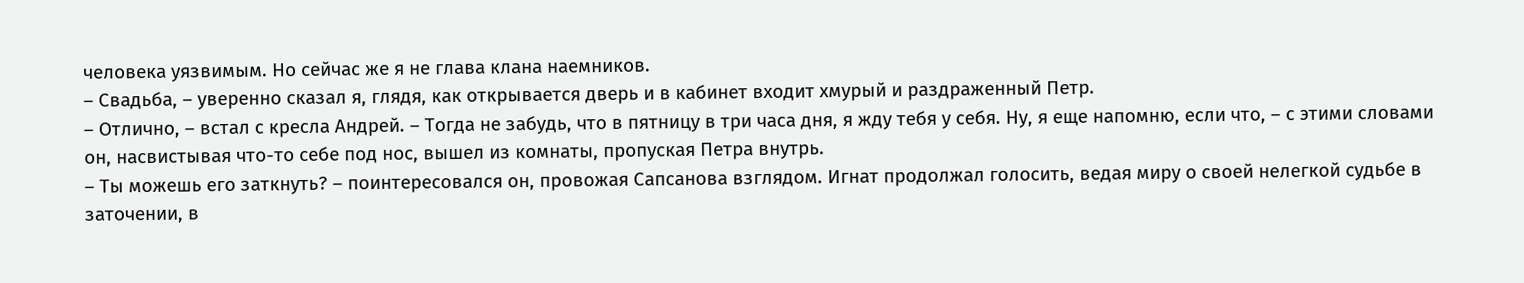человека уязвимым. Но сейчас же я не глава клана наемников.
– Свадьба, – уверенно сказал я, глядя, как открывается дверь и в кабинет входит хмурый и раздраженный Петр.
– Отлично, – встал с кресла Андрей. – Тогда не забудь, что в пятницу в три часа дня, я жду тебя у себя. Ну, я еще напомню, если что, – с этими словами он, насвистывая что-то себе под нос, вышел из комнаты, пропуская Петра внутрь.
– Ты можешь его заткнуть? – поинтересовался он, провожая Сапсанова взглядом. Игнат продолжал голосить, ведая миру о своей нелегкой судьбе в заточении, в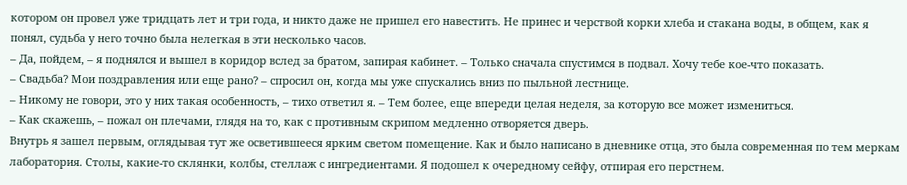котором он провел уже тридцать лет и три года, и никто даже не пришел его навестить. Не принес и черствой корки хлеба и стакана воды, в общем, как я понял, судьба у него точно была нелегкая в эти несколько часов.
– Да, пойдем, – я поднялся и вышел в коридор вслед за братом, запирая кабинет. – Только сначала спустимся в подвал. Хочу тебе кое-что показать.
– Свадьба? Мои поздравления или еще рано? – спросил он, когда мы уже спускались вниз по пыльной лестнице.
– Никому не говори, это у них такая особенность, – тихо ответил я. – Тем более, еще впереди целая неделя, за которую все может измениться.
– Как скажешь, – пожал он плечами, глядя на то, как с противным скрипом медленно отворяется дверь.
Внутрь я зашел первым, оглядывая тут же осветившееся ярким светом помещение. Как и было написано в дневнике отца, это была современная по тем меркам лаборатория. Столы, какие-то склянки, колбы, стеллаж с ингредиентами. Я подошел к очередному сейфу, отпирая его перстнем.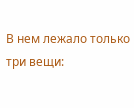В нем лежало только три вещи: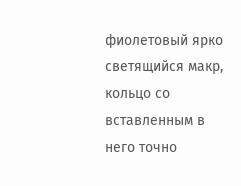фиолетовый ярко светящийся макр, кольцо со вставленным в него точно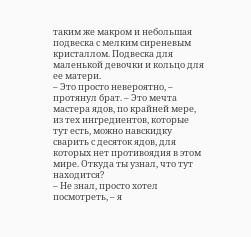таким же макром и небольшая подвеска с мелким сиреневым кристаллом. Подвеска для маленькой девочки и кольцо для ее матери.
– Это просто невероятно, – протянул брат. – Это мечта мастера ядов, по крайней мере, из тех ингредиентов, которые тут есть, можно навскидку сварить с десяток ядов, для которых нет противоядия в этом мире. Откуда ты узнал, что тут находится?
– Не знал, просто хотел посмотреть, – я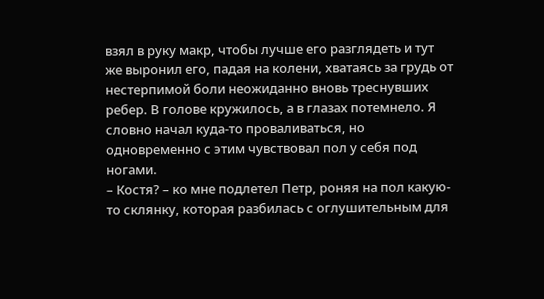взял в руку макр, чтобы лучше его разглядеть и тут же выронил его, падая на колени, хватаясь за грудь от нестерпимой боли неожиданно вновь треснувших ребер. В голове кружилось, а в глазах потемнело. Я словно начал куда-то проваливаться, но одновременно с этим чувствовал пол у себя под ногами.
– Костя? – ко мне подлетел Петр, роняя на пол какую-то склянку, которая разбилась с оглушительным для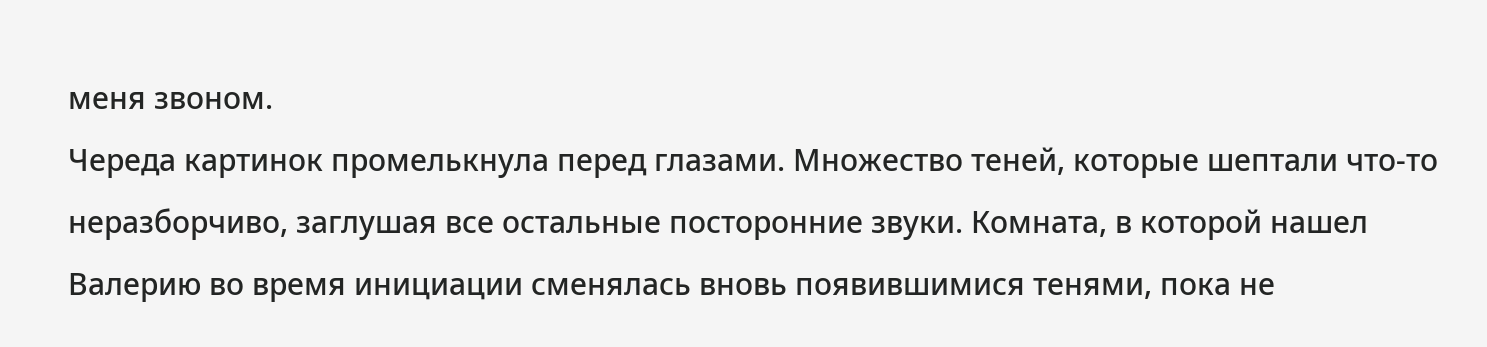меня звоном.
Череда картинок промелькнула перед глазами. Множество теней, которые шептали что-то неразборчиво, заглушая все остальные посторонние звуки. Комната, в которой нашел Валерию во время инициации сменялась вновь появившимися тенями, пока не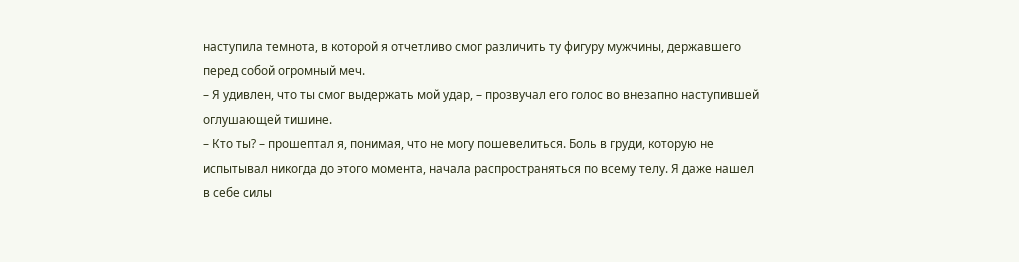наступила темнота, в которой я отчетливо смог различить ту фигуру мужчины, державшего перед собой огромный меч.
– Я удивлен, что ты смог выдержать мой удар, – прозвучал его голос во внезапно наступившей оглушающей тишине.
– Кто ты? – прошептал я, понимая, что не могу пошевелиться. Боль в груди, которую не испытывал никогда до этого момента, начала распространяться по всему телу. Я даже нашел в себе силы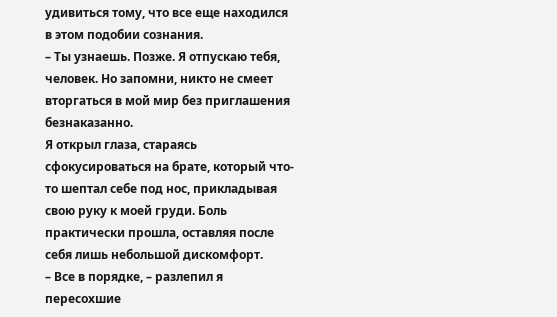удивиться тому, что все еще находился в этом подобии сознания.
– Ты узнаешь. Позже. Я отпускаю тебя, человек. Но запомни, никто не смеет вторгаться в мой мир без приглашения безнаказанно.
Я открыл глаза, стараясь сфокусироваться на брате, который что-то шептал себе под нос, прикладывая свою руку к моей груди. Боль практически прошла, оставляя после себя лишь небольшой дискомфорт.
– Все в порядке, – разлепил я пересохшие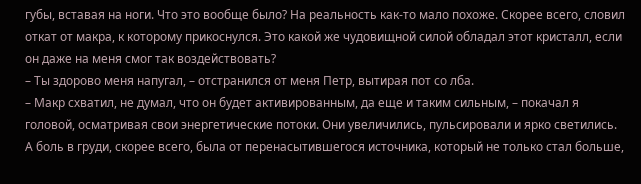губы, вставая на ноги. Что это вообще было? На реальность как-то мало похоже. Скорее всего, словил откат от макра, к которому прикоснулся. Это какой же чудовищной силой обладал этот кристалл, если он даже на меня смог так воздействовать?
– Ты здорово меня напугал, – отстранился от меня Петр, вытирая пот со лба.
– Макр схватил, не думал, что он будет активированным, да еще и таким сильным, – покачал я головой, осматривая свои энергетические потоки. Они увеличились, пульсировали и ярко светились. А боль в груди, скорее всего, была от перенасытившегося источника, который не только стал больше,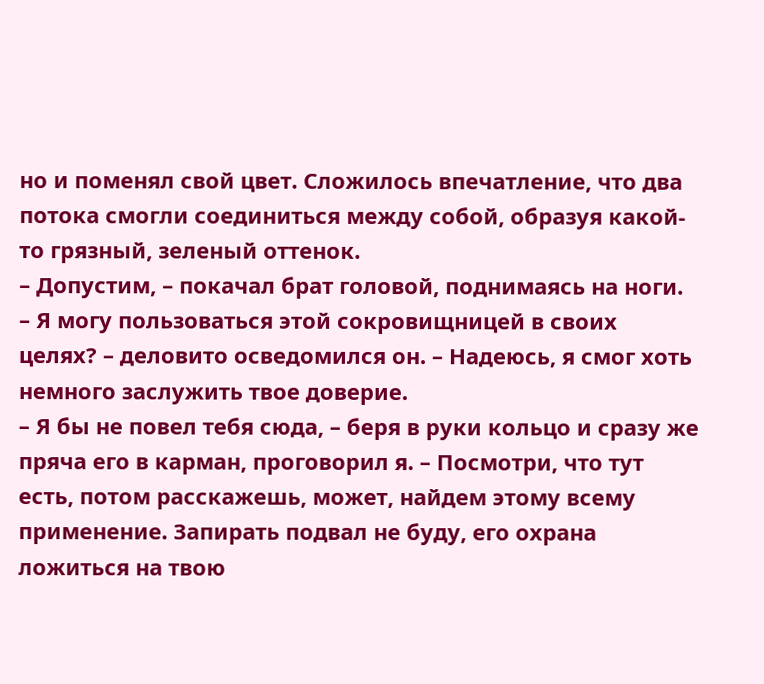но и поменял свой цвет. Сложилось впечатление, что два потока смогли соединиться между собой, образуя какой-то грязный, зеленый оттенок.
– Допустим, – покачал брат головой, поднимаясь на ноги. – Я могу пользоваться этой сокровищницей в своих целях? – деловито осведомился он. – Надеюсь, я смог хоть немного заслужить твое доверие.
– Я бы не повел тебя сюда, – беря в руки кольцо и сразу же пряча его в карман, проговорил я. – Посмотри, что тут есть, потом расскажешь, может, найдем этому всему применение. Запирать подвал не буду, его охрана ложиться на твою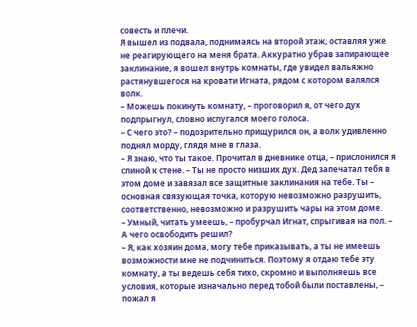совесть и плечи.
Я вышел из подвала, поднимаясь на второй этаж, оставляя уже не реагирующего на меня брата. Аккуратно убрав запирающее заклинание, я вошел внутрь комнаты, где увидел вальяжно растянувшегося на кровати Игната, рядом с котором валялся волк.
– Можешь покинуть комнату, – проговорил я, от чего дух подпрыгнул, словно испугался моего голоса.
– С чего это? – подозрительно прищурился он, а волк удивленно поднял морду, глядя мне в глаза.
– Я знаю, что ты такое. Прочитал в дневнике отца, – прислонился я спиной к стене. – Ты не просто низших дух. Дед запечатал тебя в этом доме и завязал все защитные заклинания на тебе. Ты – основная связующая точка, которую невозможно разрушить, соответственно, невозможно и разрушить чары на этом доме.
– Умный, читать умеешь, – пробурчал Игнат, спрыгивая на пол. – А чего освободить решил?
– Я, как хозяин дома, могу тебе приказывать, а ты не имеешь возможности мне не подчиниться. Поэтому я отдаю тебе эту комнату, а ты ведешь себя тихо, скромно и выполняешь все условия, которые изначально перед тобой были поставлены, – пожал я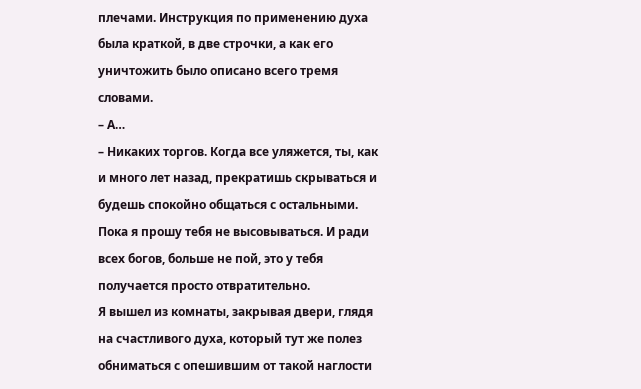плечами. Инструкция по применению духа была краткой, в две строчки, а как его уничтожить было описано всего тремя словами.
– А…
– Никаких торгов. Когда все уляжется, ты, как и много лет назад, прекратишь скрываться и будешь спокойно общаться с остальными. Пока я прошу тебя не высовываться. И ради всех богов, больше не пой, это у тебя получается просто отвратительно.
Я вышел из комнаты, закрывая двери, глядя на счастливого духа, который тут же полез обниматься с опешившим от такой наглости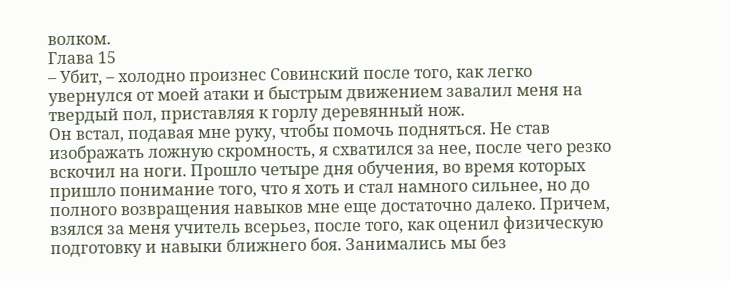волком.
Глава 15
– Убит, – холодно произнес Совинский после того, как легко увернулся от моей атаки и быстрым движением завалил меня на твердый пол, приставляя к горлу деревянный нож.
Он встал, подавая мне руку, чтобы помочь подняться. Не став изображать ложную скромность, я схватился за нее, после чего резко вскочил на ноги. Прошло четыре дня обучения, во время которых пришло понимание того, что я хоть и стал намного сильнее, но до полного возвращения навыков мне еще достаточно далеко. Причем, взялся за меня учитель всерьез, после того, как оценил физическую подготовку и навыки ближнего боя. Занимались мы без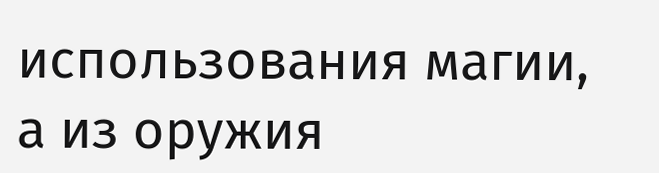использования магии, а из оружия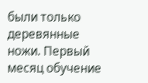были только деревянные ножи. Первый месяц обучение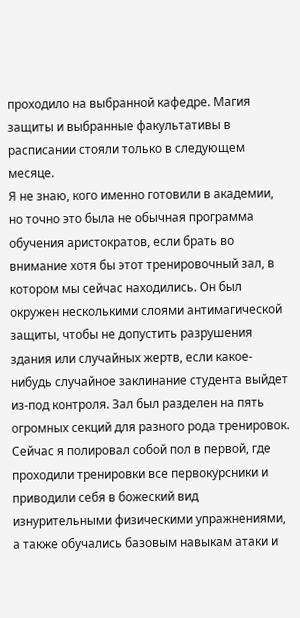проходило на выбранной кафедре. Магия защиты и выбранные факультативы в расписании стояли только в следующем месяце.
Я не знаю, кого именно готовили в академии, но точно это была не обычная программа обучения аристократов, если брать во внимание хотя бы этот тренировочный зал, в котором мы сейчас находились. Он был окружен несколькими слоями антимагической защиты, чтобы не допустить разрушения здания или случайных жертв, если какое-нибудь случайное заклинание студента выйдет из-под контроля. Зал был разделен на пять огромных секций для разного рода тренировок. Сейчас я полировал собой пол в первой, где проходили тренировки все первокурсники и приводили себя в божеский вид изнурительными физическими упражнениями, а также обучались базовым навыкам атаки и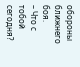обороны ближнего боя.
– Что с тобой сегодня?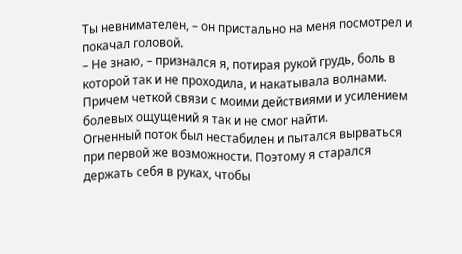Ты невнимателен, – он пристально на меня посмотрел и покачал головой.
– Не знаю, – признался я, потирая рукой грудь, боль в которой так и не проходила, и накатывала волнами. Причем четкой связи с моими действиями и усилением болевых ощущений я так и не смог найти.
Огненный поток был нестабилен и пытался вырваться при первой же возможности. Поэтому я старался держать себя в руках, чтобы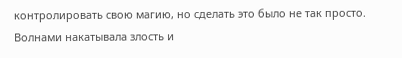контролировать свою магию, но сделать это было не так просто. Волнами накатывала злость и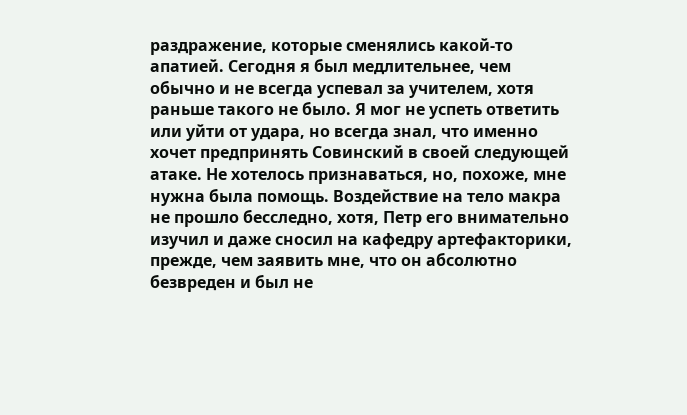раздражение, которые сменялись какой-то апатией. Сегодня я был медлительнее, чем обычно и не всегда успевал за учителем, хотя раньше такого не было. Я мог не успеть ответить или уйти от удара, но всегда знал, что именно хочет предпринять Совинский в своей следующей атаке. Не хотелось признаваться, но, похоже, мне нужна была помощь. Воздействие на тело макра не прошло бесследно, хотя, Петр его внимательно изучил и даже сносил на кафедру артефакторики, прежде, чем заявить мне, что он абсолютно безвреден и был не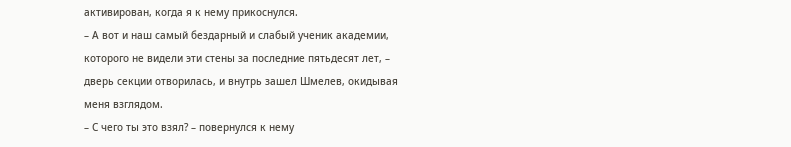активирован, когда я к нему прикоснулся.
– А вот и наш самый бездарный и слабый ученик академии, которого не видели эти стены за последние пятьдесят лет, – дверь секции отворилась, и внутрь зашел Шмелев, окидывая меня взглядом.
– С чего ты это взял? – повернулся к нему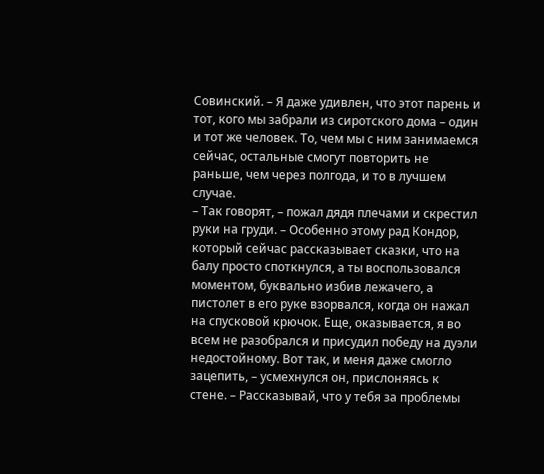Совинский. – Я даже удивлен, что этот парень и тот, кого мы забрали из сиротского дома – один и тот же человек. То, чем мы с ним занимаемся сейчас, остальные смогут повторить не раньше, чем через полгода, и то в лучшем случае.
– Так говорят, – пожал дядя плечами и скрестил руки на груди. – Особенно этому рад Кондор, который сейчас рассказывает сказки, что на балу просто споткнулся, а ты воспользовался моментом, буквально избив лежачего, а пистолет в его руке взорвался, когда он нажал на спусковой крючок. Еще, оказывается, я во всем не разобрался и присудил победу на дуэли недостойному. Вот так, и меня даже смогло зацепить, – усмехнулся он, прислоняясь к стене. – Рассказывай, что у тебя за проблемы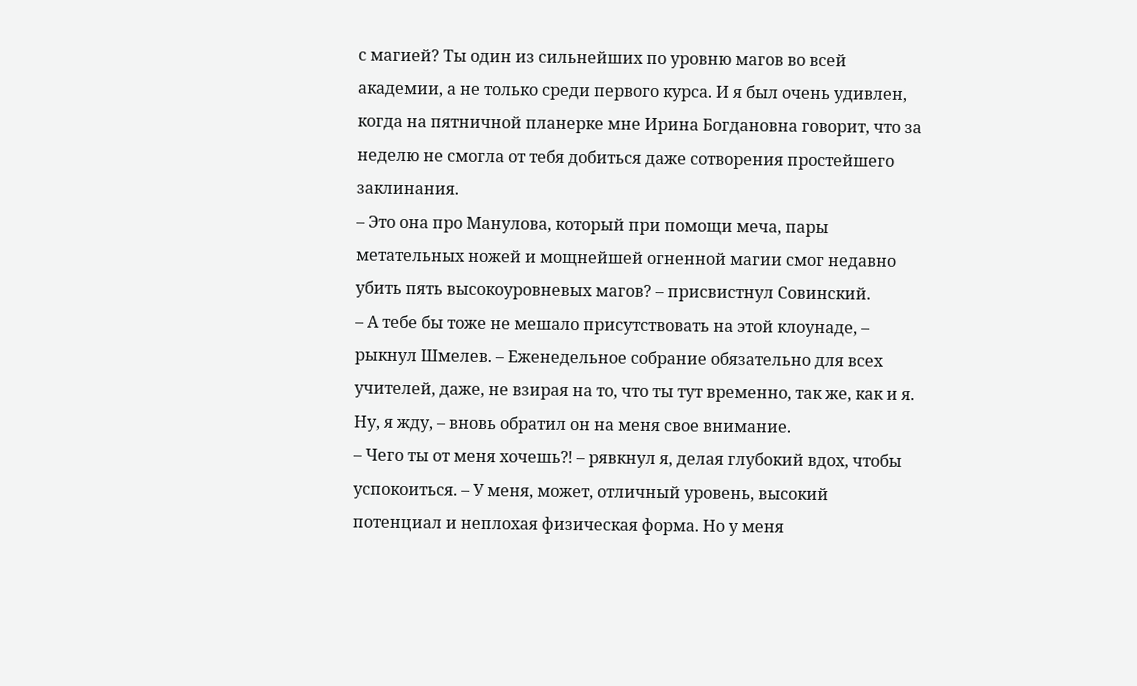с магией? Ты один из сильнейших по уровню магов во всей академии, а не только среди первого курса. И я был очень удивлен, когда на пятничной планерке мне Ирина Богдановна говорит, что за неделю не смогла от тебя добиться даже сотворения простейшего заклинания.
– Это она про Манулова, который при помощи меча, пары метательных ножей и мощнейшей огненной магии смог недавно убить пять высокоуровневых магов? – присвистнул Совинский.
– А тебе бы тоже не мешало присутствовать на этой клоунаде, – рыкнул Шмелев. – Еженедельное собрание обязательно для всех учителей, даже, не взирая на то, что ты тут временно, так же, как и я. Ну, я жду, – вновь обратил он на меня свое внимание.
– Чего ты от меня хочешь⁈ – рявкнул я, делая глубокий вдох, чтобы успокоиться. – У меня, может, отличный уровень, высокий потенциал и неплохая физическая форма. Но у меня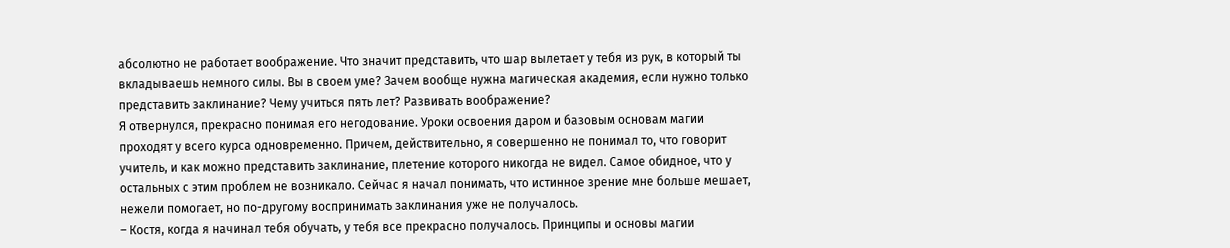абсолютно не работает воображение. Что значит представить, что шар вылетает у тебя из рук, в который ты вкладываешь немного силы. Вы в своем уме? Зачем вообще нужна магическая академия, если нужно только представить заклинание? Чему учиться пять лет? Развивать воображение?
Я отвернулся, прекрасно понимая его негодование. Уроки освоения даром и базовым основам магии проходят у всего курса одновременно. Причем, действительно, я совершенно не понимал то, что говорит учитель, и как можно представить заклинание, плетение которого никогда не видел. Самое обидное, что у остальных с этим проблем не возникало. Сейчас я начал понимать, что истинное зрение мне больше мешает, нежели помогает, но по-другому воспринимать заклинания уже не получалось.
– Костя, когда я начинал тебя обучать, у тебя все прекрасно получалось. Принципы и основы магии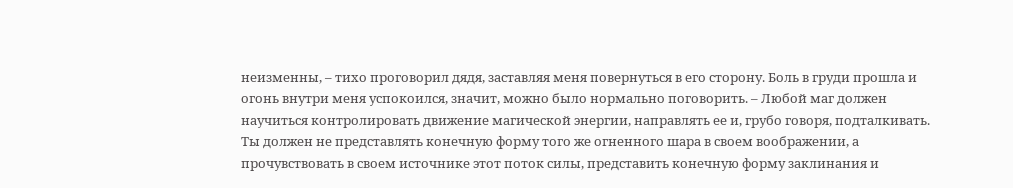неизменны, – тихо проговорил дядя, заставляя меня повернуться в его сторону. Боль в груди прошла и огонь внутри меня успокоился, значит, можно было нормально поговорить. – Любой маг должен научиться контролировать движение магической энергии, направлять ее и, грубо говоря, подталкивать. Ты должен не представлять конечную форму того же огненного шара в своем воображении, а прочувствовать в своем источнике этот поток силы, представить конечную форму заклинания и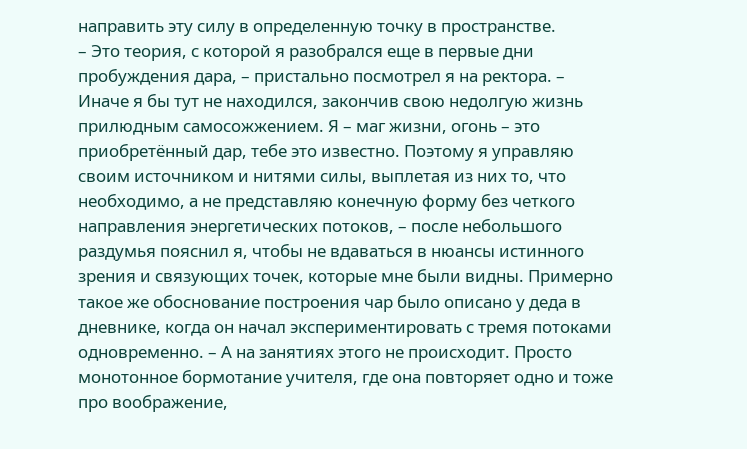направить эту силу в определенную точку в пространстве.
– Это теория, с которой я разобрался еще в первые дни пробуждения дара, – пристально посмотрел я на ректора. – Иначе я бы тут не находился, закончив свою недолгую жизнь прилюдным самосожжением. Я – маг жизни, огонь – это приобретённый дар, тебе это известно. Поэтому я управляю своим источником и нитями силы, выплетая из них то, что необходимо, а не представляю конечную форму без четкого направления энергетических потоков, – после небольшого раздумья пояснил я, чтобы не вдаваться в нюансы истинного зрения и связующих точек, которые мне были видны. Примерно такое же обоснование построения чар было описано у деда в дневнике, когда он начал экспериментировать с тремя потоками одновременно. – А на занятиях этого не происходит. Просто монотонное бормотание учителя, где она повторяет одно и тоже про воображение,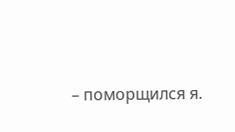– поморщился я.